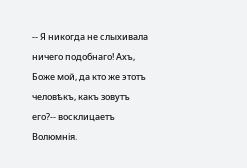-- Я никогда не слыхивала ничего подобнаго! Ахъ, Боже мой, да кто же этотъ человѣкъ, какъ зовутъ его?-- восклицаетъ Волюмнія.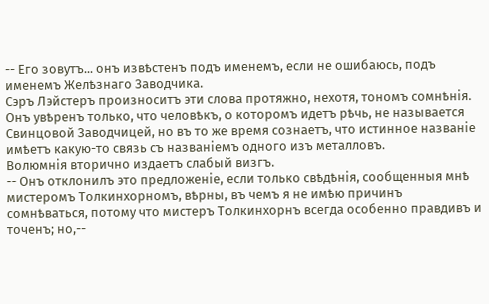-- Его зовутъ... онъ извѣстенъ подъ именемъ, если не ошибаюсь, подъ именемъ Желѣзнаго Заводчика.
Сэръ Лэйстеръ произноситъ эти слова протяжно, нехотя, тономъ сомнѣнія. Онъ увѣренъ только, что человѣкъ, о которомъ идетъ рѣчь, не называется Свинцовой Заводчицей, но въ то же время сознаетъ, что истинное названіе имѣетъ какую-то связь съ названіемъ одного изъ металловъ.
Волюмнія вторично издаетъ слабый визгъ.
-- Онъ отклонилъ это предложеніе, если только свѣдѣнія, сообщенныя мнѣ мистеромъ Толкинхорномъ, вѣрны, въ чемъ я не имѣю причинъ сомнѣваться, потому что мистеръ Толкинхорнъ всегда особенно правдивъ и точенъ; но,--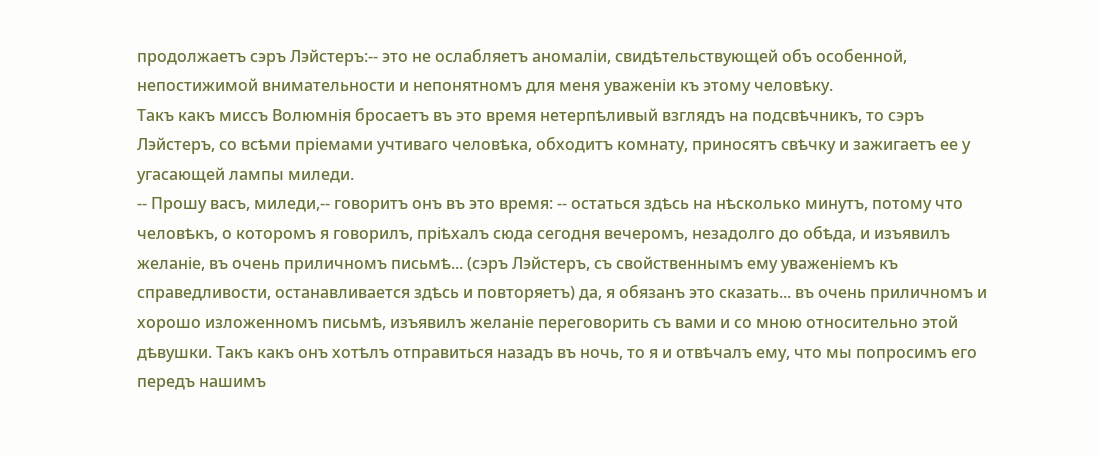продолжаетъ сэръ Лэйстеръ:-- это не ослабляетъ аномаліи, свидѣтельствующей объ особенной, непостижимой внимательности и непонятномъ для меня уваженіи къ этому человѣку.
Такъ какъ миссъ Волюмнія бросаетъ въ это время нетерпѣливый взглядъ на подсвѣчникъ, то сэръ Лэйстеръ, со всѣми пріемами учтиваго человѣка, обходитъ комнату, приносятъ свѣчку и зажигаетъ ее у угасающей лампы миледи.
-- Прошу васъ, миледи,-- говоритъ онъ въ это время: -- остаться здѣсь на нѣсколько минутъ, потому что человѣкъ, о которомъ я говорилъ, пріѣхалъ сюда сегодня вечеромъ, незадолго до обѣда, и изъявилъ желаніе, въ очень приличномъ письмѣ... (сэръ Лэйстеръ, съ свойственнымъ ему уваженіемъ къ справедливости, останавливается здѣсь и повторяетъ) да, я обязанъ это сказать... въ очень приличномъ и хорошо изложенномъ письмѣ, изъявилъ желаніе переговорить съ вами и со мною относительно этой дѣвушки. Такъ какъ онъ хотѣлъ отправиться назадъ въ ночь, то я и отвѣчалъ ему, что мы попросимъ его передъ нашимъ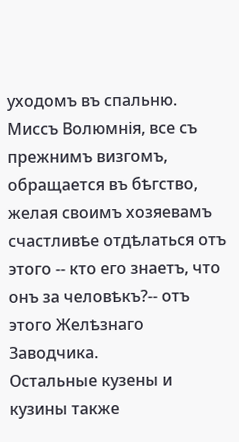уходомъ въ спальню.
Миссъ Волюмнія, все съ прежнимъ визгомъ, обращается въ бѣгство, желая своимъ хозяевамъ счастливѣе отдѣлаться отъ этого -- кто его знаетъ, что онъ за человѣкъ?-- отъ этого Желѣзнаго Заводчика.
Остальные кузены и кузины также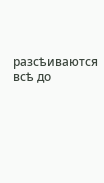разсѣиваются всѣ до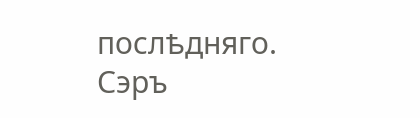послѣдняго.
Сэръ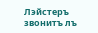Лэйстеръ звонитъ лъ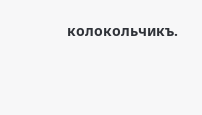колокольчикъ.